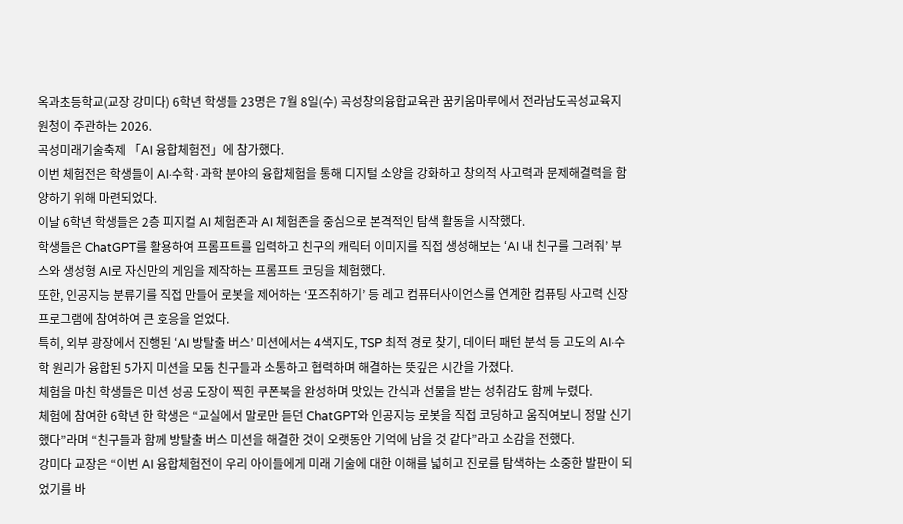옥과초등학교(교장 강미다) 6학년 학생들 23명은 7월 8일(수) 곡성창의융합교육관 꿈키움마루에서 전라남도곡성교육지원청이 주관하는 2026.
곡성미래기술축제 「AI 융합체험전」에 참가했다.
이번 체험전은 학생들이 AI·수학·과학 분야의 융합체험을 통해 디지털 소양을 강화하고 창의적 사고력과 문제해결력을 함양하기 위해 마련되었다.
이날 6학년 학생들은 2층 피지컬 AI 체험존과 AI 체험존을 중심으로 본격적인 탐색 활동을 시작했다.
학생들은 ChatGPT를 활용하여 프롬프트를 입력하고 친구의 캐릭터 이미지를 직접 생성해보는 ‘AI 내 친구를 그려줘’ 부스와 생성형 AI로 자신만의 게임을 제작하는 프롬프트 코딩을 체험했다.
또한, 인공지능 분류기를 직접 만들어 로봇을 제어하는 ‘포즈취하기’ 등 레고 컴퓨터사이언스를 연계한 컴퓨팅 사고력 신장 프로그램에 참여하여 큰 호응을 얻었다.
특히, 외부 광장에서 진행된 ‘AI 방탈출 버스’ 미션에서는 4색지도, TSP 최적 경로 찾기, 데이터 패턴 분석 등 고도의 AI·수학 원리가 융합된 5가지 미션을 모둠 친구들과 소통하고 협력하며 해결하는 뜻깊은 시간을 가졌다.
체험을 마친 학생들은 미션 성공 도장이 찍힌 쿠폰북을 완성하며 맛있는 간식과 선물을 받는 성취감도 함께 누렸다.
체험에 참여한 6학년 한 학생은 “교실에서 말로만 듣던 ChatGPT와 인공지능 로봇을 직접 코딩하고 움직여보니 정말 신기했다”라며 “친구들과 함께 방탈출 버스 미션을 해결한 것이 오랫동안 기억에 남을 것 같다”라고 소감을 전했다.
강미다 교장은 “이번 AI 융합체험전이 우리 아이들에게 미래 기술에 대한 이해를 넓히고 진로를 탐색하는 소중한 발판이 되었기를 바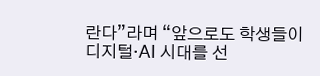란다”라며 “앞으로도 학생들이 디지털·AI 시대를 선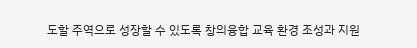도할 주역으로 성장할 수 있도록 창의융합 교육 환경 조성과 지원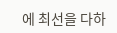에 최선을 다하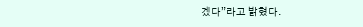겠다”라고 밝혔다.